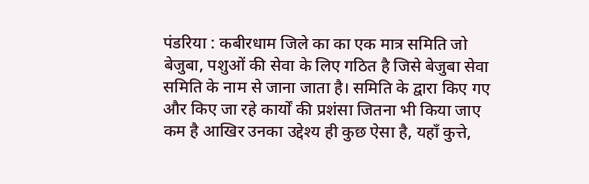पंडरिया : कबीरधाम जिले का का एक मात्र समिति जो बेजुबा, पशुओं की सेवा के लिए गठित है जिसे बेजुबा सेवा समिति के नाम से जाना जाता है। समिति के द्वारा किए गए और किए जा रहे कार्यों की प्रशंसा जितना भी किया जाए कम है आखिर उनका उद्देश्य ही कुछ ऐसा है, यहाँ कुत्ते,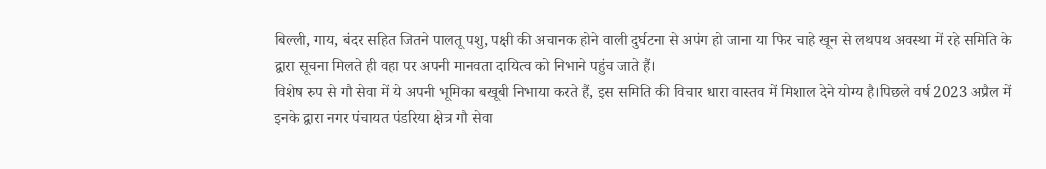बिल्ली, गाय, बंदर सहित जितने पालतू पशु, पक्षी की अचानक होने वाली दुर्घटना से अपंग हो जाना या फिर चाहे खून से लथपथ अवस्था में रहे समिति के द्वारा सूचना मिलते ही वहा पर अपनी मानवता दायित्व को निभाने पहुंच जाते हैं।
विशेष रुप से गौ सेवा में ये अपनी भूमिका बखूबी निभाया करते हैं, इस समिति की विचार धारा वास्तव में मिशाल देने योग्य है।पिछले वर्ष 2023 अप्रैल में इनके द्वारा नगर पंचायत पंडरिया क्षेत्र गौ सेवा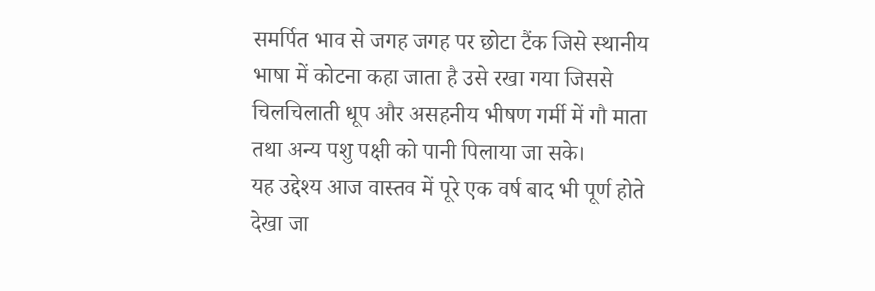समर्पित भाव से जगह जगह पर छोटा टैंक जिसे स्थानीय भाषा में कोटना कहा जाता है उसे रखा गया जिससे चिलचिलाती धूप और असहनीय भीषण गर्मी में गौ माता तथा अन्य पशु पक्षी को पानी पिलाया जा सके।
यह उद्देश्य आज वास्तव में पूरे एक वर्ष बाद भी पूर्ण होते देखा जा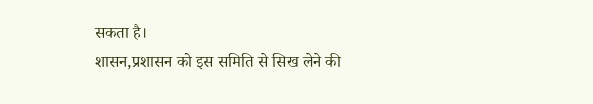सकता है।
शासन,प्रशासन को इस समिति से सिख लेने की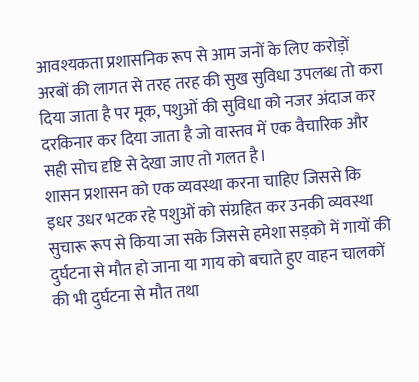आवश्यकता प्रशासनिक रूप से आम जनों के लिए करोड़ों अरबों की लागत से तरह तरह की सुख सुविधा उपलब्ध तो करा दिया जाता है पर मूक, पशुओं की सुविधा को नजर अंदाज कर दरकिनार कर दिया जाता है जो वास्तव में एक वैचारिक और सही सोच दृष्टि से देखा जाए तो गलत है।
शासन प्रशासन को एक व्यवस्था करना चाहिए जिससे कि इधर उधर भटक रहे पशुओं को संग्रहित कर उनकी व्यवस्था सुचारू रूप से किया जा सके जिससे हमेशा सड़को में गायों की दुर्घटना से मौत हो जाना या गाय को बचाते हुए वाहन चालकों की भी दुर्घटना से मौत तथा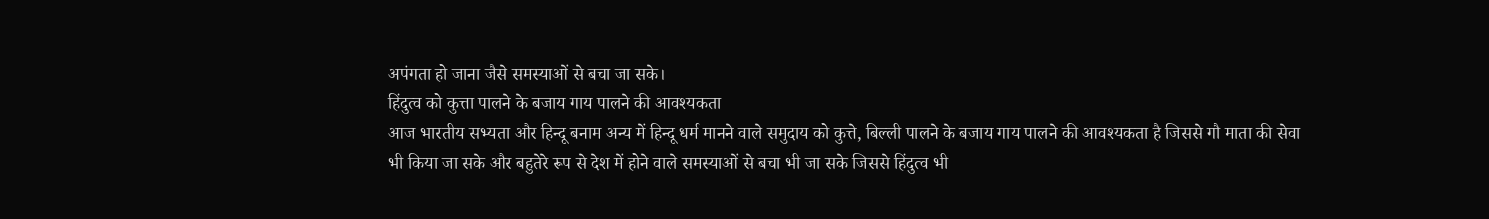अपंगता हो जाना जैसे समस्याओं से बचा जा सके।
हिंदुत्व को कुत्ता पालने के बजाय गाय पालने की आवश्यकता
आज भारतीय सभ्यता और हिन्दू बनाम अन्य में हिन्दू धर्म मानने वाले समुदाय को कुत्ते, बिल्ली पालने के बजाय गाय पालने की आवश्यकता है जिससे गौ माता की सेवा भी किया जा सके और बहुतेरे रूप से देश में होने वाले समस्याओं से बचा भी जा सके जिससे हिंदुत्व भी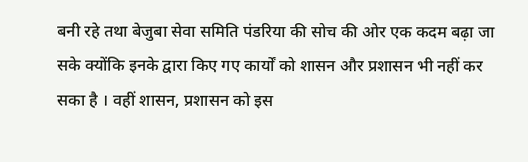बनी रहे तथा बेजुबा सेवा समिति पंडरिया की सोच की ओर एक कदम बढ़ा जा सके क्योंकि इनके द्वारा किए गए कार्यों को शासन और प्रशासन भी नहीं कर सका है । वहीं शासन, प्रशासन को इस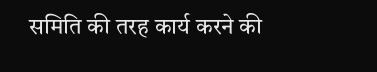समिति की तरह कार्य करने की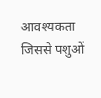आवश्यकता जिससे पशुओं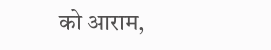को आराम,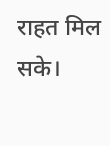राहत मिल सके।